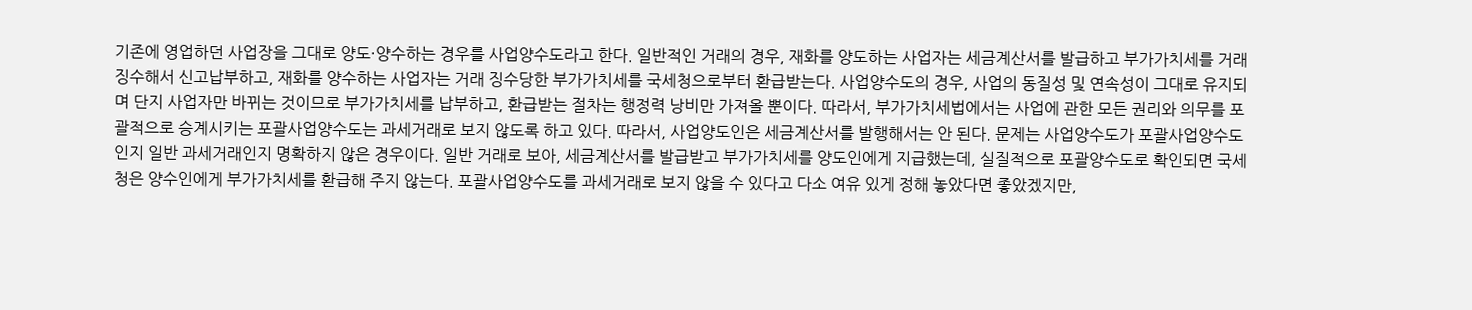기존에 영업하던 사업장을 그대로 양도·양수하는 경우를 사업양수도라고 한다. 일반적인 거래의 경우, 재화를 양도하는 사업자는 세금계산서를 발급하고 부가가치세를 거래 징수해서 신고납부하고, 재화를 양수하는 사업자는 거래 징수당한 부가가치세를 국세청으로부터 환급받는다. 사업양수도의 경우, 사업의 동질성 및 연속성이 그대로 유지되며 단지 사업자만 바뀌는 것이므로 부가가치세를 납부하고, 환급받는 절차는 행정력 낭비만 가져올 뿐이다. 따라서, 부가가치세법에서는 사업에 관한 모든 권리와 의무를 포괄적으로 승계시키는 포괄사업양수도는 과세거래로 보지 않도록 하고 있다. 따라서, 사업양도인은 세금계산서를 발행해서는 안 된다. 문제는 사업양수도가 포괄사업양수도인지 일반 과세거래인지 명확하지 않은 경우이다. 일반 거래로 보아, 세금계산서를 발급받고 부가가치세를 양도인에게 지급했는데, 실질적으로 포괄양수도로 확인되면 국세청은 양수인에게 부가가치세를 환급해 주지 않는다. 포괄사업양수도를 과세거래로 보지 않을 수 있다고 다소 여유 있게 정해 놓았다면 좋았겠지만,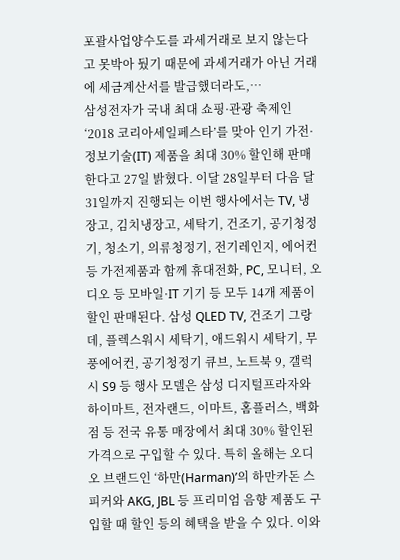포괄사업양수도를 과세거래로 보지 않는다고 못박아 뒀기 때문에 과세거래가 아닌 거래에 세금계산서를 발급했더라도,…
삼성전자가 국내 최대 쇼핑·관광 축제인 ‘2018 코리아세일페스타’를 맞아 인기 가전·정보기술(IT) 제품을 최대 30% 할인해 판매한다고 27일 밝혔다. 이달 28일부터 다음 달 31일까지 진행되는 이번 행사에서는 TV, 냉장고, 김치냉장고, 세탁기, 건조기, 공기청정기, 청소기, 의류청정기, 전기레인지, 에어컨 등 가전제품과 함께 휴대전화, PC, 모니터, 오디오 등 모바일·IT 기기 등 모두 14개 제품이 할인 판매된다. 삼성 QLED TV, 건조기 그랑데, 플렉스워시 세탁기, 애드워시 세탁기, 무풍에어컨, 공기청정기 큐브, 노트북 9, 갤럭시 S9 등 행사 모델은 삼성 디지털프라자와 하이마트, 전자랜드, 이마트, 홈플러스, 백화점 등 전국 유통 매장에서 최대 30% 할인된 가격으로 구입할 수 있다. 특히 올해는 오디오 브랜드인 ‘하만(Harman)’의 하만카돈 스피커와 AKG, JBL 등 프리미엄 음향 제품도 구입할 때 할인 등의 혜택을 받을 수 있다. 이와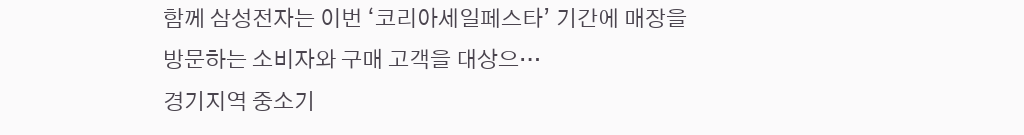함께 삼성전자는 이번 ‘코리아세일페스타’ 기간에 매장을 방문하는 소비자와 구매 고객을 대상으…
경기지역 중소기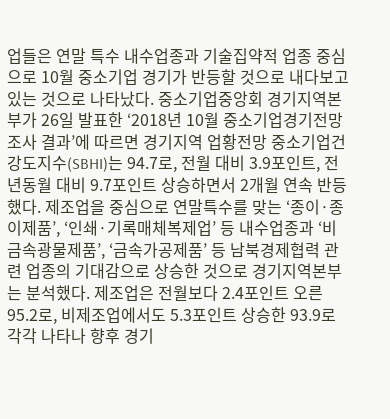업들은 연말 특수 내수업종과 기술집약적 업종 중심으로 10월 중소기업 경기가 반등할 것으로 내다보고 있는 것으로 나타났다. 중소기업중앙회 경기지역본부가 26일 발표한 ‘2018년 10월 중소기업경기전망조사 결과’에 따르면 경기지역 업황전망 중소기업건강도지수(SBHI)는 94.7로, 전월 대비 3.9포인트, 전년동월 대비 9.7포인트 상승하면서 2개월 연속 반등했다. 제조업을 중심으로 연말특수를 맞는 ‘종이·종이제품’, ‘인쇄·기록매체복제업’ 등 내수업종과 ‘비금속광물제품’, ‘금속가공제품’ 등 남북경제협력 관련 업종의 기대감으로 상승한 것으로 경기지역본부는 분석했다. 제조업은 전월보다 2.4포인트 오른 95.2로, 비제조업에서도 5.3포인트 상승한 93.9로 각각 나타나 향후 경기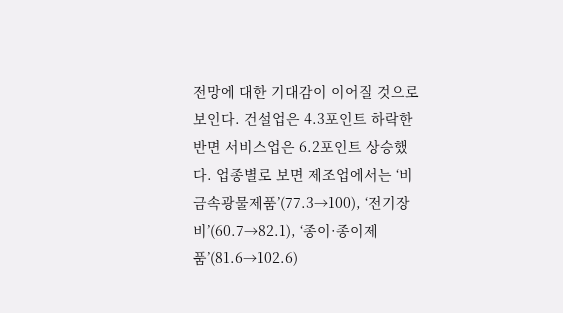전망에 대한 기대감이 이어질 것으로 보인다. 건설업은 4.3포인트 하락한 반면 서비스업은 6.2포인트 상승했다. 업종별로 보면 제조업에서는 ‘비금속광물제품’(77.3→100), ‘전기장비’(60.7→82.1), ‘종이·종이제품’(81.6→102.6)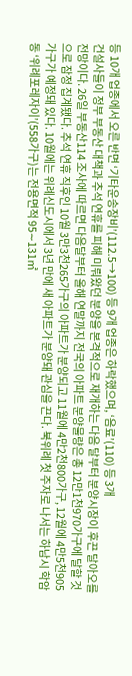등 10개 업종에서 오른 반면 ‘기타운송장비’(112.5→100) 등 9개 업종은 하락했으며, ‘음료’(110) 등 3개
건설사들이 정부 부동산 대책과 추석 연휴를 피해 미뤄왔던 분양을 본격적으로 재개하는 다음 달부터 분양시장이 후끈 달아오를 전망이다. 26일 부동산114 조사에 따르면 다음달부터 올해 연말까지 전국의 아파트 분양물량은 총 12만1천970가구에 달할 것으로 잠정 집계됐다. 추석 연휴 직후인 10월 3만3천265가구의 아파트가 분양되고 11월에 4만2천800가구, 12월에 4만5천905가구가 예정돼 있다. 10월에는 위례신도시에서 3년 만에 새 아파트가 분양돼 관심을 끈다. 북위례 첫 주자로 나서는 하남시 학암동 ‘위례포레자이’(558가구)는 전용면적 95∼131㎡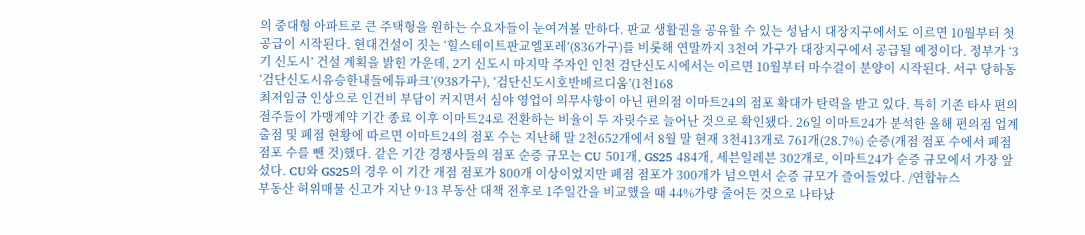의 중대형 아파트로 큰 주택형을 원하는 수요자들이 눈여겨볼 만하다. 판교 생활권을 공유할 수 있는 성남시 대장지구에서도 이르면 10월부터 첫 공급이 시작된다. 현대건설이 짓는 ‘힐스테이트판교엘포레’(836가구)를 비롯해 연말까지 3천여 가구가 대장지구에서 공급될 예정이다. 정부가 ‘3기 신도시’ 건설 계획을 밝힌 가운데, 2기 신도시 마지막 주자인 인천 검단신도시에서는 이르면 10월부터 마수걸이 분양이 시작된다. 서구 당하동 ‘검단신도시유승한내들에듀파크’(938가구), ‘검단신도시호반베르디움’(1천168
최저임금 인상으로 인건비 부담이 커지면서 심야 영업이 의무사항이 아닌 편의점 이마트24의 점포 확대가 탄력을 받고 있다. 특히 기존 타사 편의점주들이 가맹계약 기간 종료 이후 이마트24로 전환하는 비율이 두 자릿수로 늘어난 것으로 확인됐다. 26일 이마트24가 분석한 올해 편의점 업계 출점 및 폐점 현황에 따르면 이마트24의 점포 수는 지난해 말 2천652개에서 8월 말 현재 3천413개로 761개(28.7%) 순증(개점 점포 수에서 폐점 점포 수를 뺀 것)했다. 같은 기간 경쟁사들의 점포 순증 규모는 CU 501개, GS25 484개, 세븐일레븐 302개로, 이마트24가 순증 규모에서 가장 앞섰다. CU와 GS25의 경우 이 기간 개점 점포가 800개 이상이었지만 폐점 점포가 300개가 넘으면서 순증 규모가 즐어들었다. /연합뉴스
부동산 허위매물 신고가 지난 9·13 부동산 대책 전후로 1주일간을 비교했을 때 44%가량 줄어든 것으로 나타났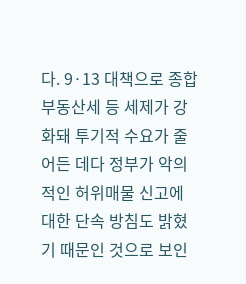다. 9·13 대책으로 종합부동산세 등 세제가 강화돼 투기적 수요가 줄어든 데다 정부가 악의적인 허위매물 신고에 대한 단속 방침도 밝혔기 때문인 것으로 보인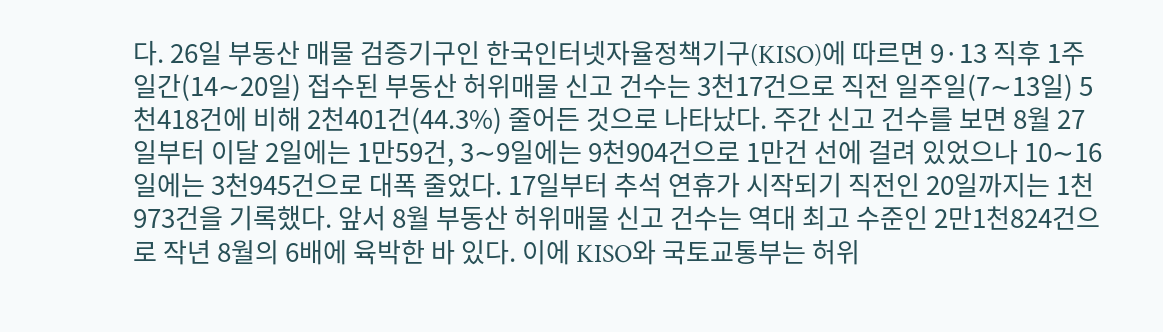다. 26일 부동산 매물 검증기구인 한국인터넷자율정책기구(KISO)에 따르면 9·13 직후 1주일간(14∼20일) 접수된 부동산 허위매물 신고 건수는 3천17건으로 직전 일주일(7∼13일) 5천418건에 비해 2천401건(44.3%) 줄어든 것으로 나타났다. 주간 신고 건수를 보면 8월 27일부터 이달 2일에는 1만59건, 3∼9일에는 9천904건으로 1만건 선에 걸려 있었으나 10∼16일에는 3천945건으로 대폭 줄었다. 17일부터 추석 연휴가 시작되기 직전인 20일까지는 1천973건을 기록했다. 앞서 8월 부동산 허위매물 신고 건수는 역대 최고 수준인 2만1천824건으로 작년 8월의 6배에 육박한 바 있다. 이에 KISO와 국토교통부는 허위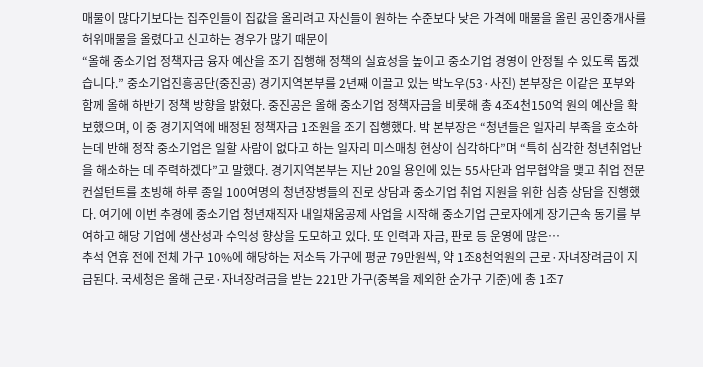매물이 많다기보다는 집주인들이 집값을 올리려고 자신들이 원하는 수준보다 낮은 가격에 매물을 올린 공인중개사를 허위매물을 올렸다고 신고하는 경우가 많기 때문이
“올해 중소기업 정책자금 융자 예산을 조기 집행해 정책의 실효성을 높이고 중소기업 경영이 안정될 수 있도록 돕겠습니다.” 중소기업진흥공단(중진공) 경기지역본부를 2년째 이끌고 있는 박노우(53·사진) 본부장은 이같은 포부와 함께 올해 하반기 정책 방향을 밝혔다. 중진공은 올해 중소기업 정책자금을 비롯해 총 4조4천150억 원의 예산을 확보했으며, 이 중 경기지역에 배정된 정책자금 1조원을 조기 집행했다. 박 본부장은 “청년들은 일자리 부족을 호소하는데 반해 정작 중소기업은 일할 사람이 없다고 하는 일자리 미스매칭 현상이 심각하다”며 “특히 심각한 청년취업난을 해소하는 데 주력하겠다”고 말했다. 경기지역본부는 지난 20일 용인에 있는 55사단과 업무협약을 맺고 취업 전문컨설턴트를 초빙해 하루 종일 100여명의 청년장병들의 진로 상담과 중소기업 취업 지원을 위한 심층 상담을 진행했다. 여기에 이번 추경에 중소기업 청년재직자 내일채움공제 사업을 시작해 중소기업 근로자에게 장기근속 동기를 부여하고 해당 기업에 생산성과 수익성 향상을 도모하고 있다. 또 인력과 자금, 판로 등 운영에 많은…
추석 연휴 전에 전체 가구 10%에 해당하는 저소득 가구에 평균 79만원씩, 약 1조8천억원의 근로·자녀장려금이 지급된다. 국세청은 올해 근로·자녀장려금을 받는 221만 가구(중복을 제외한 순가구 기준)에 총 1조7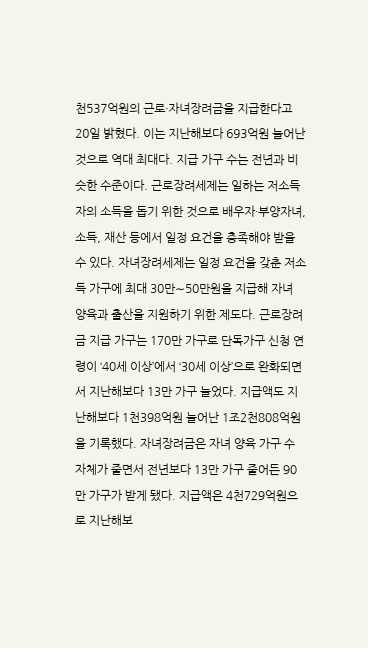천537억원의 근로·자녀장려금을 지급한다고 20일 밝혔다. 이는 지난해보다 693억원 늘어난 것으로 역대 최대다. 지급 가구 수는 전년과 비슷한 수준이다. 근로장려세제는 일하는 저소득자의 소득을 돕기 위한 것으로 배우자·부양자녀, 소득, 재산 등에서 일정 요건을 충족해야 받을 수 있다. 자녀장려세제는 일정 요건을 갖춘 저소득 가구에 최대 30만∼50만원을 지급해 자녀 양육과 출산을 지원하기 위한 제도다. 근로장려금 지급 가구는 170만 가구로 단독가구 신청 연령이 ‘40세 이상’에서 ‘30세 이상’으로 완화되면서 지난해보다 13만 가구 늘었다. 지급액도 지난해보다 1천398억원 늘어난 1조2천808억원을 기록했다. 자녀장려금은 자녀 양육 가구 수 자체가 줄면서 전년보다 13만 가구 줄어든 90만 가구가 받게 됐다. 지급액은 4천729억원으로 지난해보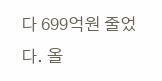다 699억원 줄었다. 올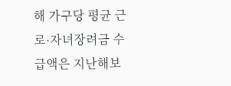해 가구당 평균 근로·자녀장려금 수급액은 지난해보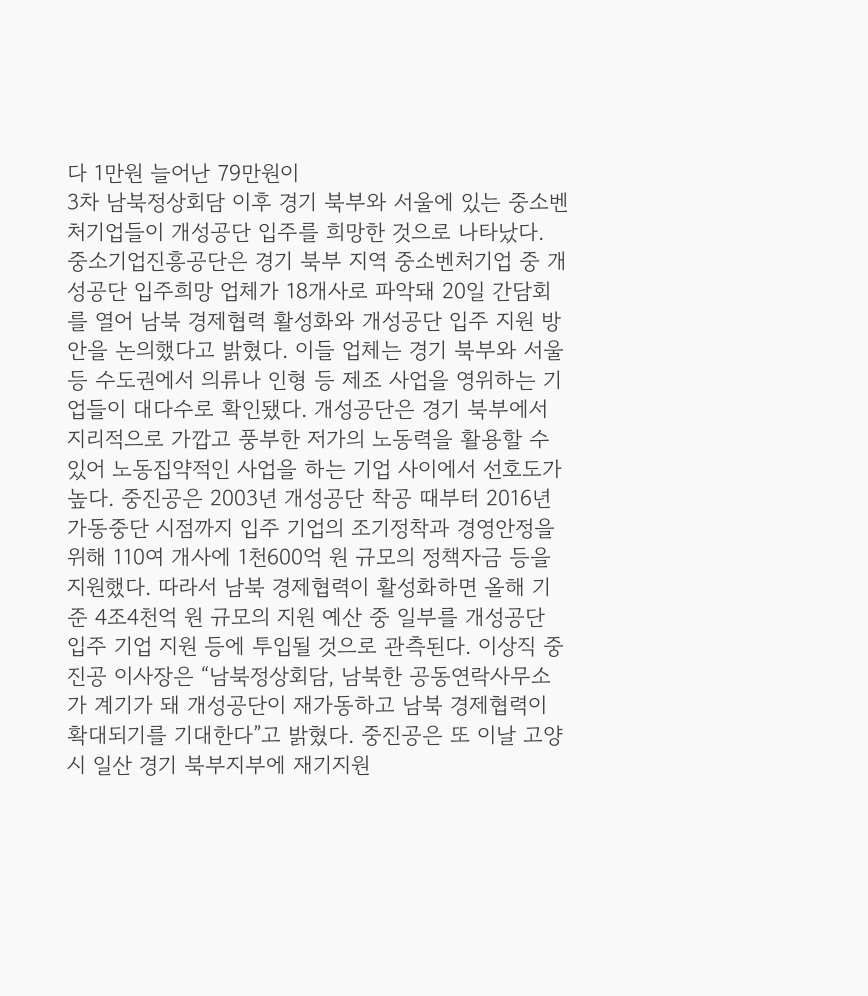다 1만원 늘어난 79만원이
3차 남북정상회담 이후 경기 북부와 서울에 있는 중소벤처기업들이 개성공단 입주를 희망한 것으로 나타났다. 중소기업진흥공단은 경기 북부 지역 중소벤처기업 중 개성공단 입주희망 업체가 18개사로 파악돼 20일 간담회를 열어 남북 경제협력 활성화와 개성공단 입주 지원 방안을 논의했다고 밝혔다. 이들 업체는 경기 북부와 서울 등 수도권에서 의류나 인형 등 제조 사업을 영위하는 기업들이 대다수로 확인됐다. 개성공단은 경기 북부에서 지리적으로 가깝고 풍부한 저가의 노동력을 활용할 수 있어 노동집약적인 사업을 하는 기업 사이에서 선호도가 높다. 중진공은 2003년 개성공단 착공 때부터 2016년 가동중단 시점까지 입주 기업의 조기정착과 경영안정을 위해 110여 개사에 1천600억 원 규모의 정책자금 등을 지원했다. 따라서 남북 경제협력이 활성화하면 올해 기준 4조4천억 원 규모의 지원 예산 중 일부를 개성공단 입주 기업 지원 등에 투입될 것으로 관측된다. 이상직 중진공 이사장은 “남북정상회담, 남북한 공동연락사무소가 계기가 돼 개성공단이 재가동하고 남북 경제협력이 확대되기를 기대한다”고 밝혔다. 중진공은 또 이날 고양시 일산 경기 북부지부에 재기지원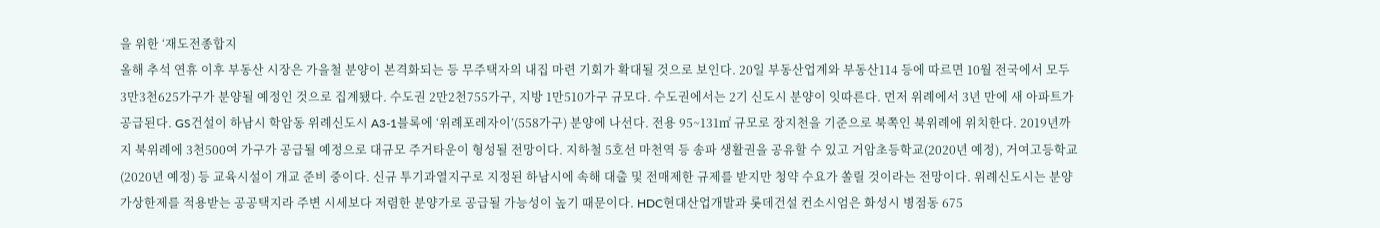을 위한 ‘재도전종합지
올해 추석 연휴 이후 부동산 시장은 가을철 분양이 본격화되는 등 무주택자의 내집 마련 기회가 확대될 것으로 보인다. 20일 부동산업계와 부동산114 등에 따르면 10월 전국에서 모두 3만3천625가구가 분양될 예정인 것으로 집계됐다. 수도권 2만2천755가구, 지방 1만510가구 규모다. 수도권에서는 2기 신도시 분양이 잇따른다. 먼저 위례에서 3년 만에 새 아파트가 공급된다. GS건설이 하남시 학암동 위례신도시 A3-1블록에 ‘위례포레자이’(558가구) 분양에 나선다. 전용 95~131㎡ 규모로 장지천을 기준으로 북쪽인 북위례에 위치한다. 2019년까지 북위례에 3천500여 가구가 공급될 예정으로 대규모 주거타운이 형성될 전망이다. 지하철 5호선 마천역 등 송파 생활권을 공유할 수 있고 거암초등학교(2020년 예정), 거여고등학교(2020년 예정) 등 교육시설이 개교 준비 중이다. 신규 투기과열지구로 지정된 하남시에 속해 대출 및 전매제한 규제를 받지만 청약 수요가 쏠릴 것이라는 전망이다. 위례신도시는 분양가상한제를 적용받는 공공택지라 주변 시세보다 저렴한 분양가로 공급될 가능성이 높기 때문이다. HDC현대산업개발과 롯데건설 컨소시엄은 화성시 병점동 675